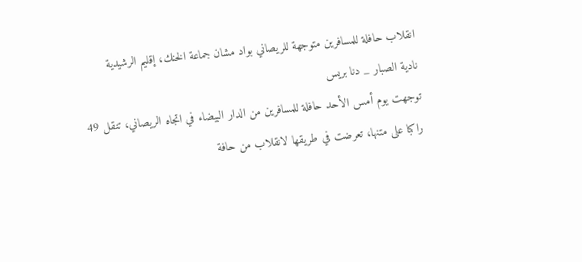انقلاب حافلة للمسافرين متوجهة للريصاني بواد مشان جماعة الخنك، إقليم الرشيدية
نادية الصبار _ دنا بريس
توجهت يوم أمس الأحد حافلة للمسافرين من الدار البيضاء في اتجاه الريصاني، تنقل 49 راكبا على متنها، تعرضت في طريقها لانقلاب من حافة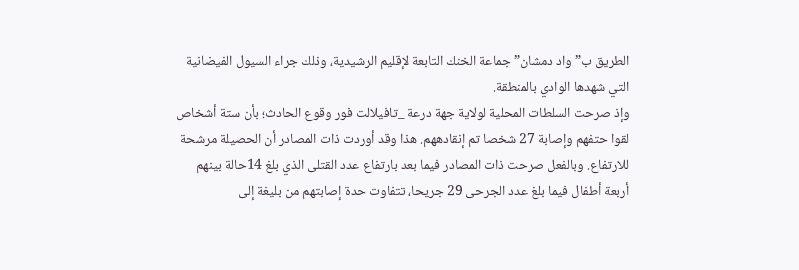الطريق ب”واد دمشان” جماعة الخنك التابعة لإقليم الرشيدية، وذلك جراء السيول الفيضانية التي شهدها الوادي بالمنطقة.
وإذ صرحت السلطات المحلية لولاية جهة درعة _تافيلالت فور وقوع الحادث؛ بأن ستة أشخاص لقوا حتفهم وإصابة 27 شخصا تم إنقادههم. هذا وقد أوردت ذات المصادر أن الحصيلة مرشحة للارتفاع. وبالفعل صرحت ذات المصادر فيما بعد بارتفاع عدد القتلى الذي بلغ 14حالة بينهم أربعة أطفال فيما بلغ عدد الجرحى 29 جريحا، تتفاوت حدة إصابتهم من بليغة إلى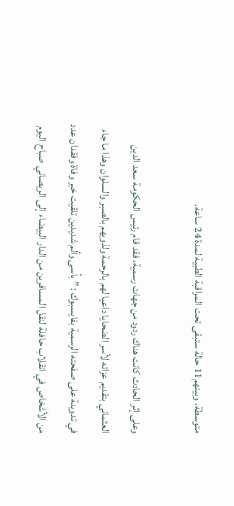متوسطة، وبينهم11 حالة ستبقى تحت المراقبة الطبية لمدة 24 ساعة.

وعلى إثر الحادث كانت هناك ردود من جهات رسمية، فقد قام رئيس الحكومة سعد الدين العثماني بتقديم عزائه لأسر الضحايا داعيا لهم بالرحمة ولذويهم بالصبر والسلوان وهذا ما جاء في تدوينة على صفحته الرسمية بفايسبوك : ” بأسى وألم شديدين تلقيت خبر وفاة وفقدان عدد من الأشخاص في انقلاب حافلة لنقل المسافرين من الدار البيضاء إلى الريصاني صباح اليوم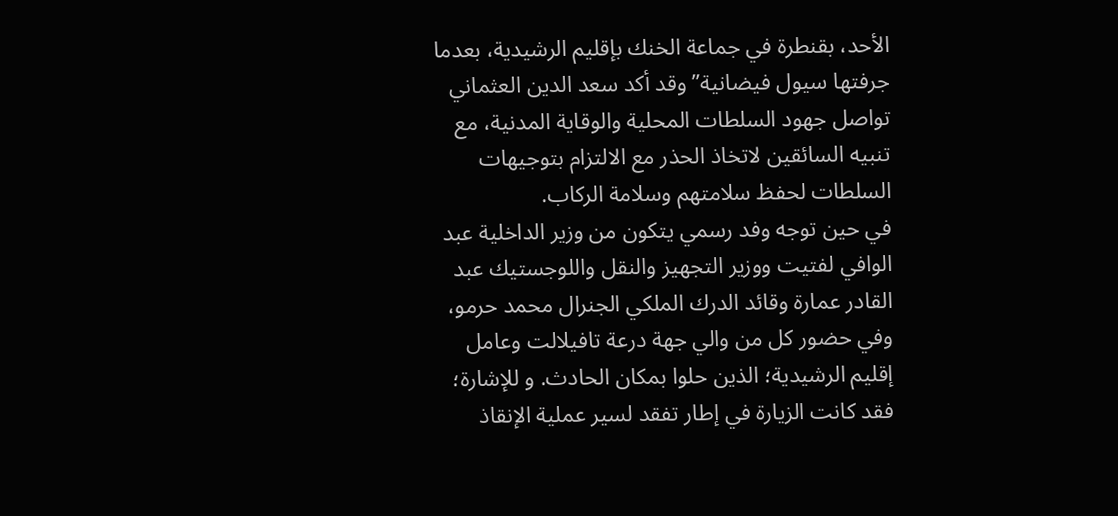الأحد، بقنطرة في جماعة الخنك بإقليم الرشيدية، بعدما جرفتها سيول فيضانية” وقد أكد سعد الدين العثماني تواصل جهود السلطات المحلية والوقاية المدنية، مع تنبيه السائقين لاتخاذ الحذر مع الالتزام بتوجيهات السلطات لحفظ سلامتهم وسلامة الركاب.
في حين توجه وفد رسمي يتكون من وزير الداخلية عبد الوافي لفتيت ووزير التجهيز والنقل واللوجستيك عبد القادر عمارة وقائد الدرك الملكي الجنرال محمد حرمو، وفي حضور كل من والي جهة درعة تافيلالت وعامل إقليم الرشيدية؛ الذين حلوا بمكان الحادث. و للإشارة؛ فقد كانت الزيارة في إطار تفقد لسير عملية الإنقاذ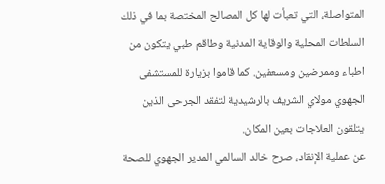المتواصلة، التي تعبأت لها كل المصالح المختصة بما في ذلك السلطات المحلية والوقاية المدنية وطاقم طبي يتكون من اطباء وممرضين ومسعفين. كما قاموا بزيارة للمستشفى الجهوي مولاي الشريف بالرشيدية لتفقد الجرحى الذين يتلقون العلاجات بعين المكان.
عن عملية الإنقاد، صرح خالد السالمي المدير الجهوي للصحة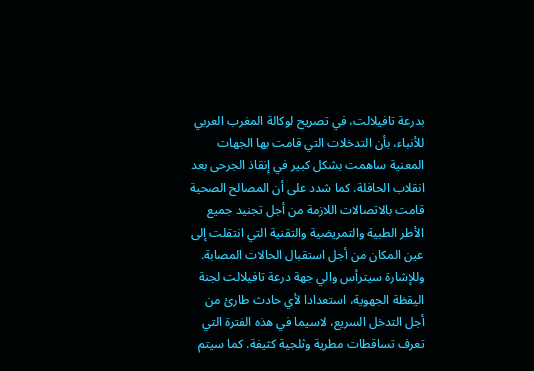بدرعة تافيلالت، في تصريح لوكالة المغرب العربي للأنباء، بأن التدخلات التي قامت بها الجهات المعنية ساهمت بشكل كبير في إنقاذ الجرحى بعد انقلاب الحافلة. كما شدد على أن المصالح الصحية قامت بالاتصالات اللازمة من أجل تجنيد جميع الأطر الطبية والتمريضية والتقنية التي انتقلت إلى عين المكان من أجل استقبال الحالات المصابة.
وللإشارة سيترأس والي جهة درعة تافيلالت لجنة اليقظة الجهوية، استعدادا لأي حادث طارئ من أجل التدخل السريع، لاسيما في هذه الفترة التي تعرف تساقطات مطرية وثلجية كثيفة. كما سيتم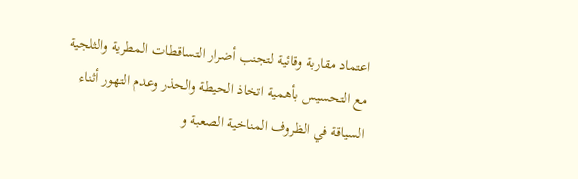اعتماد مقاربة وقائية لتجنب أضرار التساقطات المطرية والثلجية مع التحسيس بأهمية اتخاذ الحيطة والحذر وعدم التهور أثناء السياقة في الظروف المناخية الصعبة و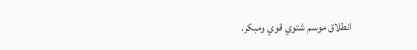انطلاق موسم شتوي قوي ومبكر.